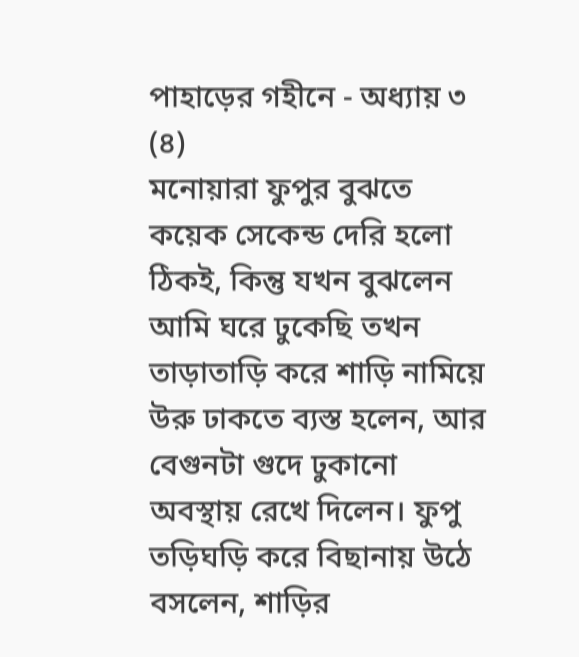পাহাড়ের গহীনে - অধ্যায় ৩
(৪)
মনোয়ারা ফুপুর বুঝতে কয়েক সেকেন্ড দেরি হলো ঠিকই, কিন্তু যখন বুঝলেন আমি ঘরে ঢুকেছি তখন তাড়াতাড়ি করে শাড়ি নামিয়ে উরু ঢাকতে ব্যস্ত হলেন, আর বেগুনটা গুদে ঢুকানো অবস্থায় রেখে দিলেন। ফুপু তড়িঘড়ি করে বিছানায় উঠে বসলেন, শাড়ির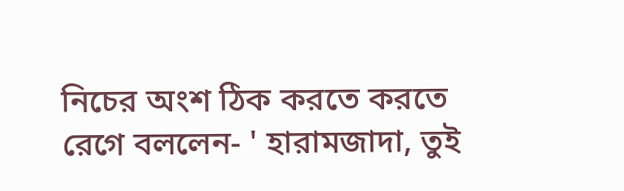নিচের অংশ ঠিক করতে করতে রেগে বললেন- ' হারামজাদা, তুই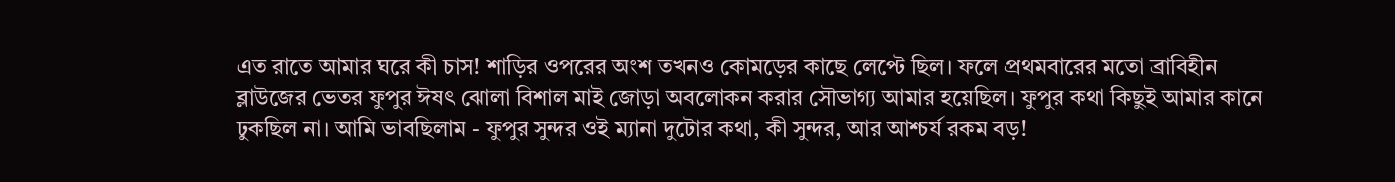এত রাতে আমার ঘরে কী চাস! শাড়ির ওপরের অংশ তখনও কোমড়ের কাছে লেপ্টে ছিল। ফলে প্রথমবারের মতো ব্রাবিহীন ব্লাউজের ভেতর ফুপুর ঈষৎ ঝোলা বিশাল মাই জোড়া অবলোকন করার সৌভাগ্য আমার হয়েছিল। ফুপুর কথা কিছুই আমার কানে ঢুকছিল না। আমি ভাবছিলাম - ফুপুর সুন্দর ওই ম্যানা দুটোর কথা, কী সুন্দর, আর আশ্চর্য রকম বড়!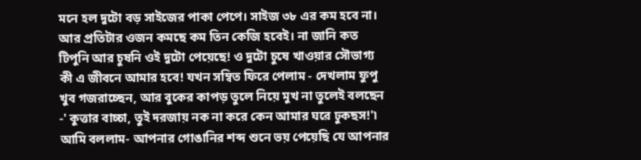মনে হল দুটো বড় সাইজের পাকা পেপে। সাইজ ৩৮ এর কম হবে না। আর প্রতিটার ওজন কমছে কম তিন কেজি হবেই। না জানি কত টিপুনি আর চুষনি ওই দুটো পেয়েছে! ও দুটো চুষে খাওয়ার সৌভাগ্য কী এ জীবনে আমার হবে! যখন সম্বিত ফিরে পেলাম - দেখলাম ফুপু খুব গজরাচ্ছেন, আর বুকের কাপড় তুলে নিয়ে মুখ না তুলেই বলছেন -' কুত্তার বাচ্চা, তুই দরজায় নক না করে কেন আমার ঘরে ঢুকছস!'৷ আমি বললাম- আপনার গোঙানির শব্দ শুনে ভয় পেয়েছি যে আপনার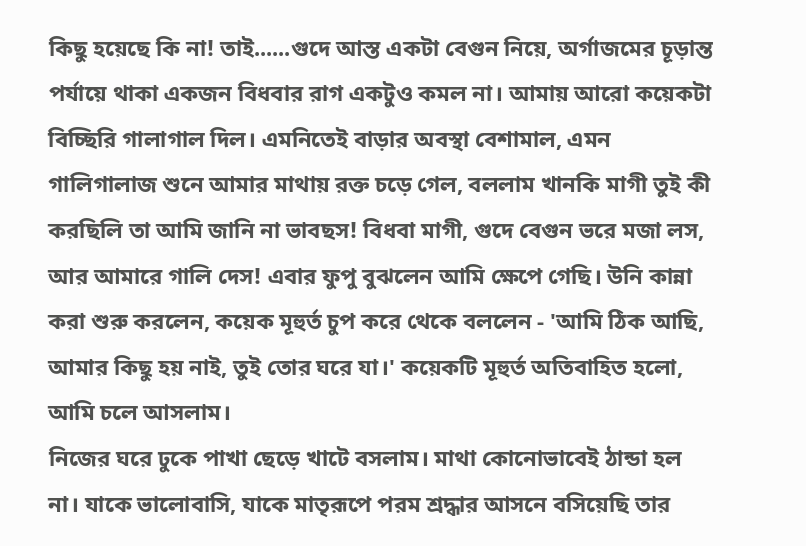কিছু হয়েছে কি না! তাই......গুদে আস্ত একটা বেগুন নিয়ে, অর্গাজমের চূড়ান্ত পর্যায়ে থাকা একজন বিধবার রাগ একটুও কমল না। আমায় আরো কয়েকটা বিচ্ছিরি গালাগাল দিল। এমনিতেই বাড়ার অবস্থা বেশামাল, এমন গালিগালাজ শুনে আমার মাথায় রক্ত চড়ে গেল, বললাম খানকি মাগী তুই কী করছিলি তা আমি জানি না ভাবছস! বিধবা মাগী, গুদে বেগুন ভরে মজা লস, আর আমারে গালি দেস! এবার ফুপু বুঝলেন আমি ক্ষেপে গেছি। উনি কান্না করা শুরু করলেন, কয়েক মূহুর্ত চুপ করে থেকে বললেন - 'আমি ঠিক আছি, আমার কিছু হয় নাই, তুই তোর ঘরে যা।' কয়েকটি মূহুর্ত অতিবাহিত হলো, আমি চলে আসলাম।
নিজের ঘরে ঢুকে পাখা ছেড়ে খাটে বসলাম। মাথা কোনোভাবেই ঠান্ডা হল না। যাকে ভালোবাসি, যাকে মাতৃরূপে পরম শ্রদ্ধার আসনে বসিয়েছি তার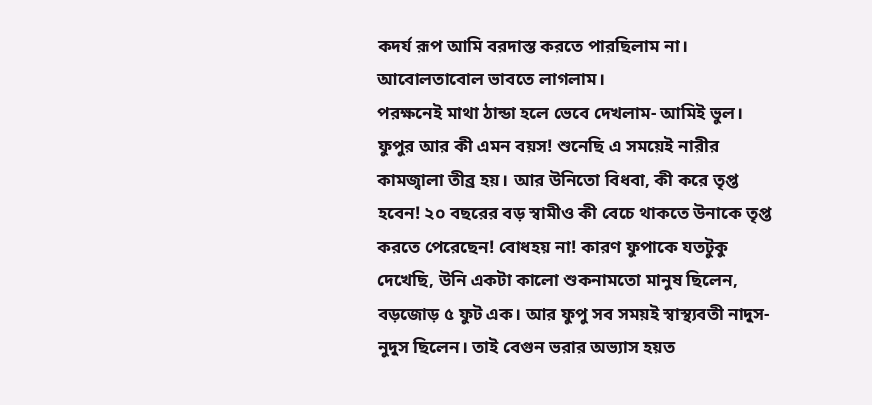কদর্য রূপ আমি বরদাস্ত করতে পারছিলাম না। আবোলতাবোল ভাবতে লাগলাম।
পরক্ষনেই মাথা ঠান্ডা হলে ভেবে দেখলাম- আমিই ভুল। ফুপুর আর কী এমন বয়স! শুনেছি এ সময়েই নারীর কামজ্বালা তীব্র হয়। আর উনিতো বিধবা, কী করে তৃপ্ত হবেন! ২০ বছরের বড় স্বামীও কী বেচে থাকতে উনাকে তৃপ্ত করতে পেরেছেন! বোধহয় না! কারণ ফুপাকে যতটুকু দেখেছি, উনি একটা কালো শুকনামতো মানুষ ছিলেন, বড়জোড় ৫ ফুট এক। আর ফুপু সব সময়ই স্বাস্থ্যবতী নাদুস-নুদুস ছিলেন। তাই বেগুন ভরার অভ্যাস হয়ত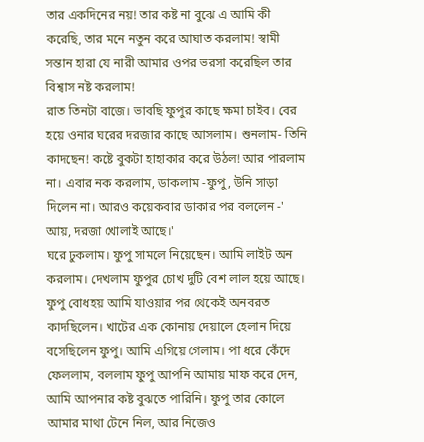তার একদিনের নয়! তার কষ্ট না বুঝে এ আমি কী করেছি, তার মনে নতুন করে আঘাত করলাম! স্বামী সন্তান হারা যে নারী আমার ওপর ভরসা করেছিল তার বিশ্বাস নষ্ট করলাম!
রাত তিনটা বাজে। ভাবছি ফুপুর কাছে ক্ষমা চাইব। বের হয়ে ওনার ঘরের দরজার কাছে আসলাম। শুনলাম- তিনি কাদছেন! কষ্টে বুকটা হাহাকার করে উঠল! আর পারলাম না। এবার নক করলাম, ডাকলাম -ফুপু, উনি সাড়া দিলেন না। আরও কয়েকবার ডাকার পর বললেন -' আয়, দরজা খোলাই আছে।'
ঘরে ঢুকলাম। ফুপু সামলে নিয়েছেন। আমি লাইট অন করলাম। দেখলাম ফুপুর চোখ দুটি বেশ লাল হয়ে আছে। ফুপু বোধহয় আমি যাওয়ার পর থেকেই অনবরত কাদছিলেন। খাটের এক কোনায় দেয়ালে হেলান দিয়ে বসেছিলেন ফুপু। আমি এগিয়ে গেলাম। পা ধরে কেঁদে ফেললাম, বললাম ফুপু আপনি আমায় মাফ করে দেন, আমি আপনার কষ্ট বুঝতে পারিনি। ফুপু তার কোলে আমার মাথা টেনে নিল, আর নিজেও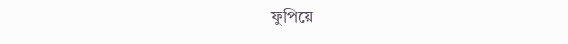ফুপিয়ে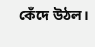কেঁদে উঠল।